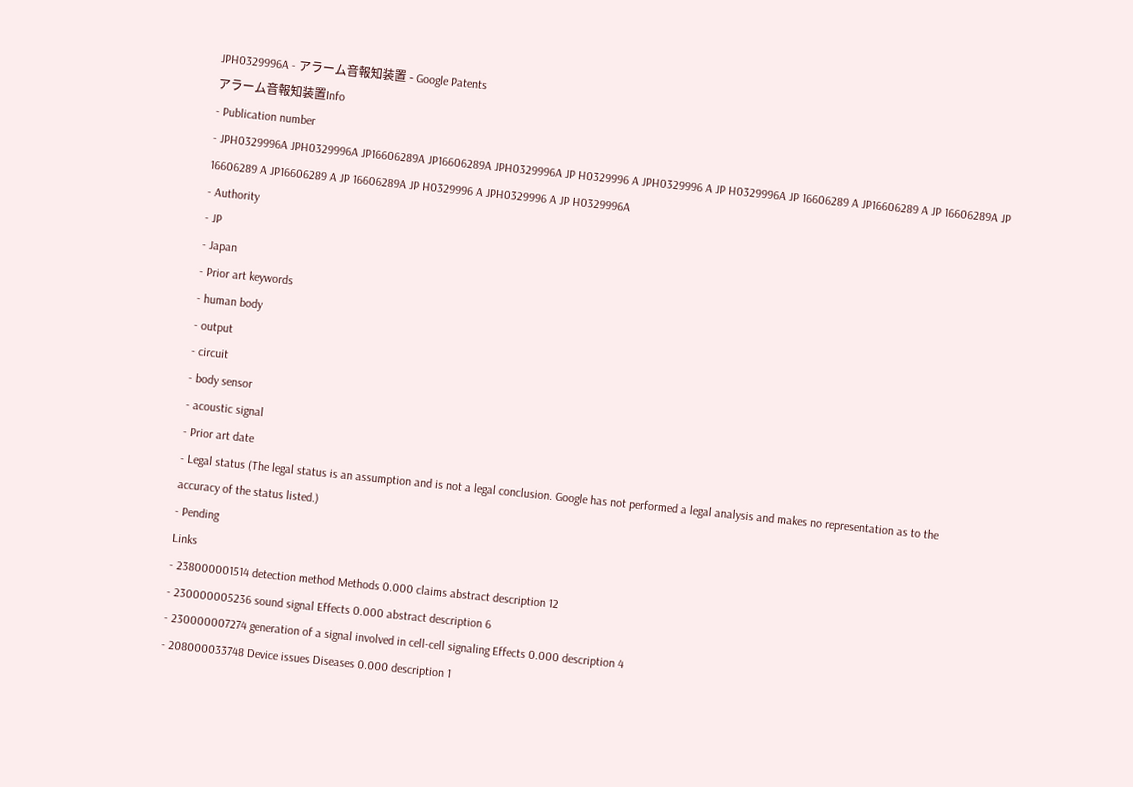JPH0329996A - アラーム音報知装置 - Google Patents
アラーム音報知装置Info
- Publication number
- JPH0329996A JPH0329996A JP16606289A JP16606289A JPH0329996A JP H0329996 A JPH0329996 A JP H0329996A JP 16606289 A JP16606289 A JP 16606289A JP 16606289 A JP16606289 A JP 16606289A JP H0329996 A JPH0329996 A JP H0329996A
- Authority
- JP
- Japan
- Prior art keywords
- human body
- output
- circuit
- body sensor
- acoustic signal
- Prior art date
- Legal status (The legal status is an assumption and is not a legal conclusion. Google has not performed a legal analysis and makes no representation as to the accuracy of the status listed.)
- Pending
Links
- 238000001514 detection method Methods 0.000 claims abstract description 12
- 230000005236 sound signal Effects 0.000 abstract description 6
- 230000007274 generation of a signal involved in cell-cell signaling Effects 0.000 description 4
- 208000033748 Device issues Diseases 0.000 description 1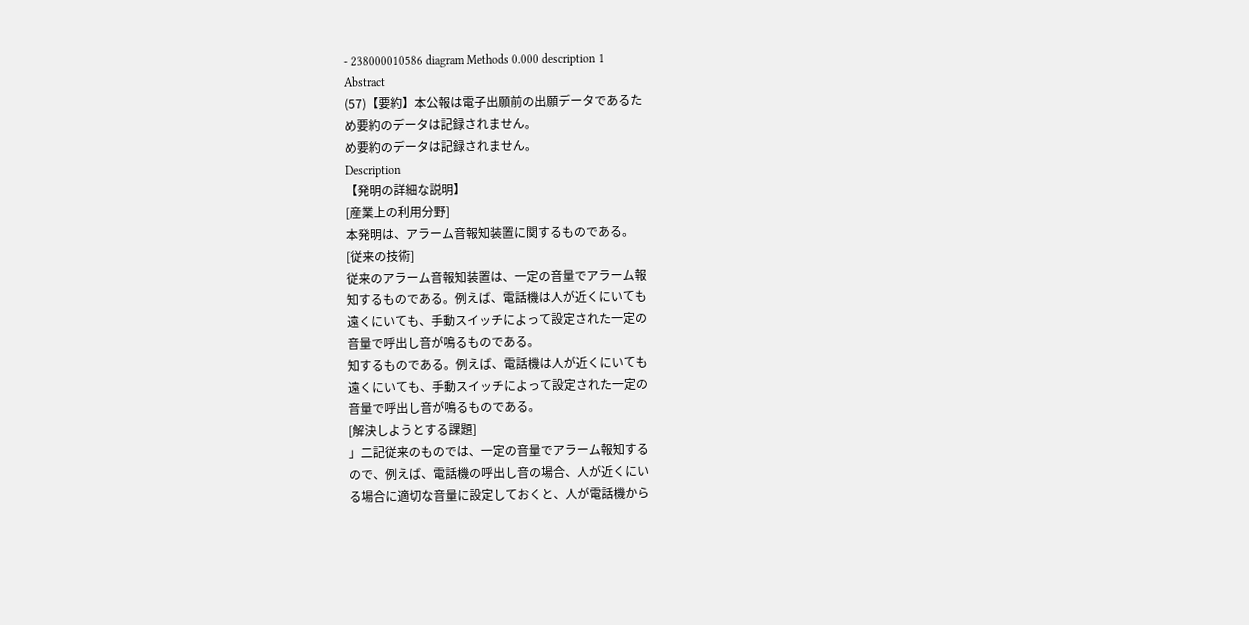- 238000010586 diagram Methods 0.000 description 1
Abstract
(57)【要約】本公報は電子出願前の出願データであるた
め要約のデータは記録されません。
め要約のデータは記録されません。
Description
【発明の詳細な説明】
[産業上の利用分野]
本発明は、アラーム音報知装置に関するものである。
[従来の技術]
従来のアラーム音報知装置は、一定の音量でアラーム報
知するものである。例えば、電話機は人が近くにいても
遠くにいても、手動スイッチによって設定された一定の
音量で呼出し音が鳴るものである。
知するものである。例えば、電話機は人が近くにいても
遠くにいても、手動スイッチによって設定された一定の
音量で呼出し音が鳴るものである。
[解決しようとする課題]
」二記従来のものでは、一定の音量でアラーム報知する
ので、例えば、電話機の呼出し音の場合、人が近くにい
る場合に適切な音量に設定しておくと、人が電話機から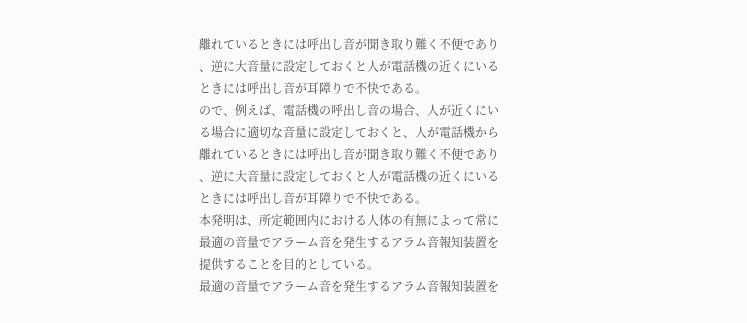離れているときには呼出し音が聞き取り難く不便であり
、逆に大音量に設定しておくと人が電話機の近くにいる
ときには呼出し音が耳障りで不快である。
ので、例えば、電話機の呼出し音の場合、人が近くにい
る場合に適切な音量に設定しておくと、人が電話機から
離れているときには呼出し音が聞き取り難く不便であり
、逆に大音量に設定しておくと人が電話機の近くにいる
ときには呼出し音が耳障りで不快である。
本発明は、所定範囲内における人体の有無によって常に
最適の音量でアラーム音を発生するアラム音報知装置を
提供することを目的としている。
最適の音量でアラーム音を発生するアラム音報知装置を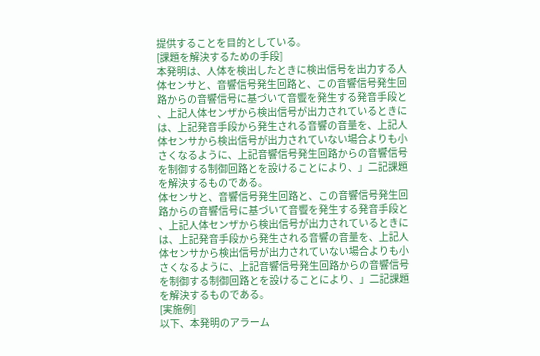提供することを目的としている。
[課題を解決するための手段]
本発明は、人体を検出したときに検出信号を出力する人
体センサと、音響信号発生回路と、この音響信号発生回
路からの音響信号に基づいて音饗を発生する発音手段と
、上記人体センザから検出信号が出力されているときに
は、上記発音手段から発生される音響の音量を、上記人
体センサから検出信号が出力されていない場合よりも小
さくなるように、上記音響信号発生回路からの音響信号
を制御する制御回路とを設けることにより、」二記課題
を解決するものである。
体センサと、音響信号発生回路と、この音響信号発生回
路からの音響信号に基づいて音饗を発生する発音手段と
、上記人体センザから検出信号が出力されているときに
は、上記発音手段から発生される音響の音量を、上記人
体センサから検出信号が出力されていない場合よりも小
さくなるように、上記音響信号発生回路からの音響信号
を制御する制御回路とを設けることにより、」二記課題
を解決するものである。
[実施例]
以下、本発明のアラーム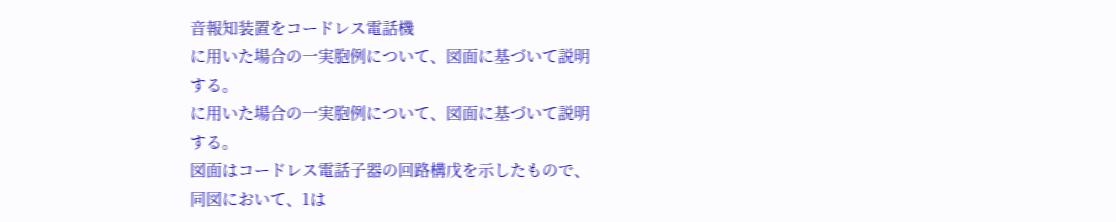音報知装置をコードレス電話機
に用いた場合の一実胞例について、図面に基づいて説明
する。
に用いた場合の一実胞例について、図面に基づいて説明
する。
図面はコードレス電話子器の回路構戊を示したもので、
同図において、1は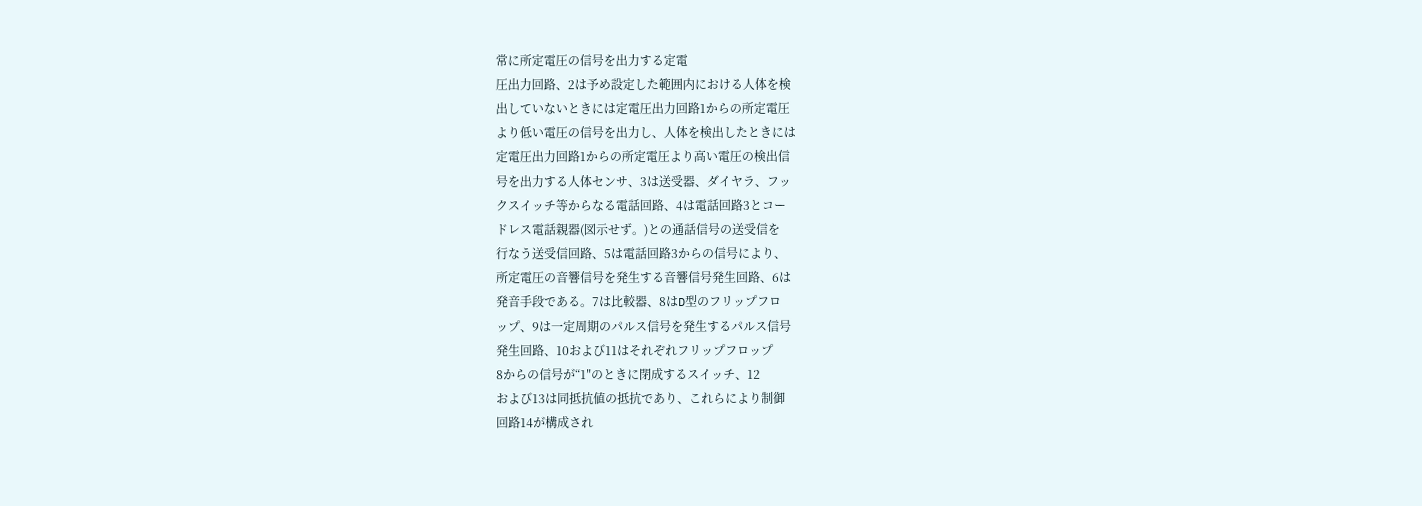常に所定電圧の信号を出力する定電
圧出力回路、2は予め設定した範囲内における人体を検
出していないときには定電圧出力回路1からの所定電圧
より低い電圧の信号を出力し、人体を検出したときには
定電圧出力回路1からの所定電圧より高い電圧の検出信
号を出力する人体センサ、3は送受器、ダイヤラ、フッ
クスイッチ等からなる電話回路、4は電話回路3とコー
ドレス電話親器(図示せず。)との通話信号の送受信を
行なう送受信回路、5は電話回路3からの信号により、
所定電圧の音響信号を発生する音響信号発生回路、6は
発音手段である。7は比較器、8はD型のフリップフロ
ップ、9は一定周期のパルス信号を発生するパルス信号
発生回路、10および11はそれぞれフリップフロップ
8からの信号が“1″のときに閉成するスイッチ、12
および13は同抵抗値の抵抗であり、これらにより制御
回路14が構成され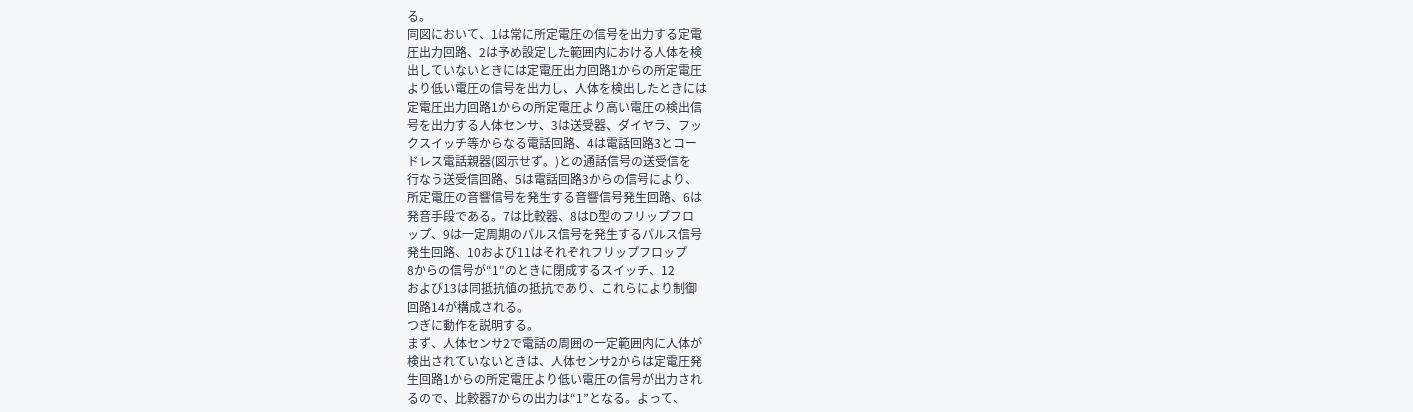る。
同図において、1は常に所定電圧の信号を出力する定電
圧出力回路、2は予め設定した範囲内における人体を検
出していないときには定電圧出力回路1からの所定電圧
より低い電圧の信号を出力し、人体を検出したときには
定電圧出力回路1からの所定電圧より高い電圧の検出信
号を出力する人体センサ、3は送受器、ダイヤラ、フッ
クスイッチ等からなる電話回路、4は電話回路3とコー
ドレス電話親器(図示せず。)との通話信号の送受信を
行なう送受信回路、5は電話回路3からの信号により、
所定電圧の音響信号を発生する音響信号発生回路、6は
発音手段である。7は比較器、8はD型のフリップフロ
ップ、9は一定周期のパルス信号を発生するパルス信号
発生回路、10および11はそれぞれフリップフロップ
8からの信号が“1″のときに閉成するスイッチ、12
および13は同抵抗値の抵抗であり、これらにより制御
回路14が構成される。
つぎに動作を説明する。
まず、人体センサ2で電話の周囲の一定範囲内に人体が
検出されていないときは、人体センサ2からは定電圧発
生回路1からの所定電圧より低い電圧の信号が出力され
るので、比較器7からの出力は“1”となる。よって、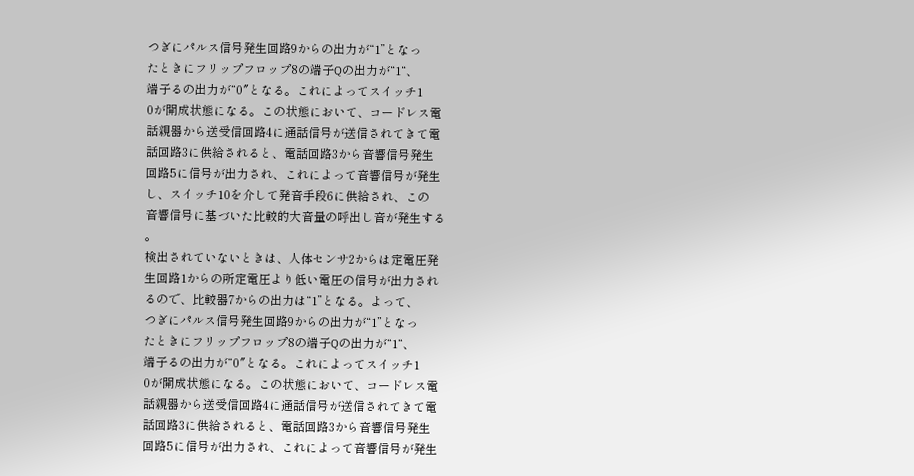つぎにパルス信号発生回路9からの出力が“1”となっ
たときにフリップフロップ8の端子Qの出力が“1“、
端子るの出力が“0″となる。これによってスイッチ1
0が開成状態になる。この状態において、コードレス電
話親器から送受信回路4に通話信号が送信されてきて電
話回路3に供給されると、電話回路3から音響信号発生
回路5に信号が出力され、これによって音響信号が発生
し、スイッチ10を介して発音手段6に供給され、この
音響信号に基づいた比較的大音量の呼出し音が発生する
。
検出されていないときは、人体センサ2からは定電圧発
生回路1からの所定電圧より低い電圧の信号が出力され
るので、比較器7からの出力は“1”となる。よって、
つぎにパルス信号発生回路9からの出力が“1”となっ
たときにフリップフロップ8の端子Qの出力が“1“、
端子るの出力が“0″となる。これによってスイッチ1
0が開成状態になる。この状態において、コードレス電
話親器から送受信回路4に通話信号が送信されてきて電
話回路3に供給されると、電話回路3から音響信号発生
回路5に信号が出力され、これによって音響信号が発生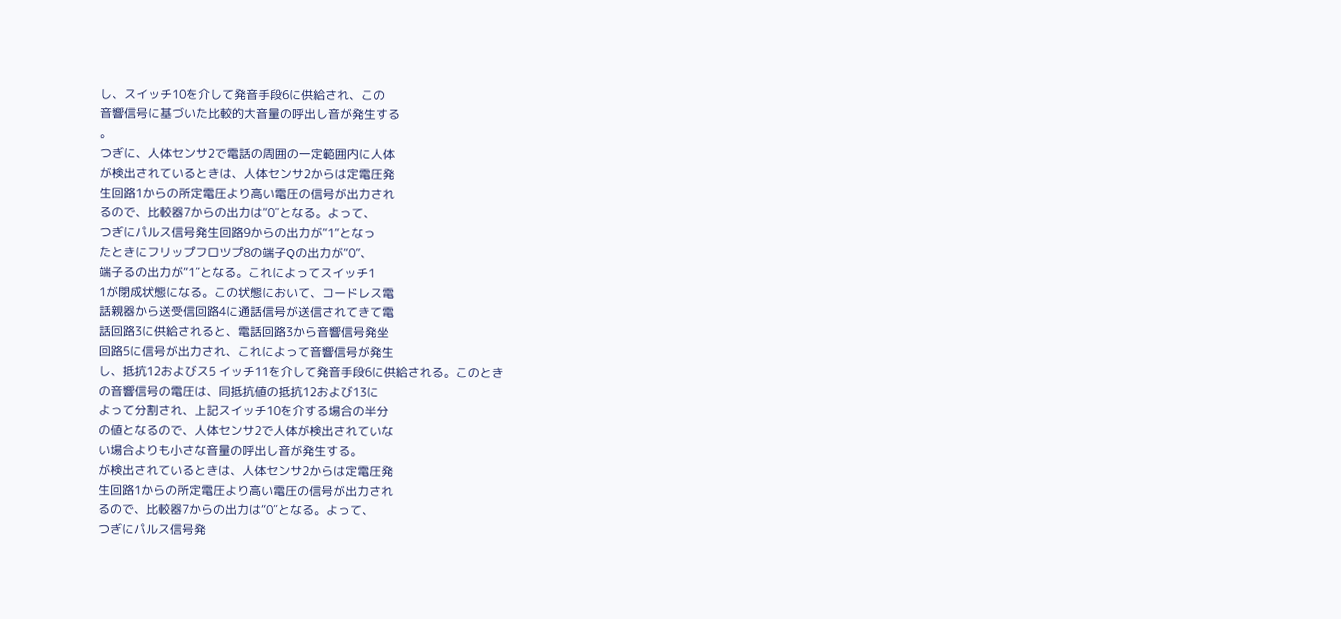し、スイッチ10を介して発音手段6に供給され、この
音響信号に基づいた比較的大音量の呼出し音が発生する
。
つぎに、人体センサ2で電話の周囲の一定範囲内に人体
が検出されているときは、人体センサ2からは定電圧発
生回路1からの所定電圧より高い電圧の信号が出力され
るので、比較器7からの出力は“0″となる。よって、
つぎにパルス信号発生回路9からの出力が“1“となっ
たときにフリップフロツプ8の端子Qの出力が“0”、
端子るの出力が“1″となる。これによってスイッチ1
1が閉成状態になる。この状態において、コードレス電
話親器から送受信回路4に通話信号が送信されてきて電
話回路3に供給されると、電話回路3から音響信号発坐
回路5に信号が出力され、これによって音響信号が発生
し、抵抗12およびス5 イッチ11を介して発音手段6に供給される。このとき
の音響信号の電圧は、同抵抗値の抵抗12および13に
よって分割され、上記スイッチ10を介する場合の半分
の値となるので、人体センサ2で人体が検出されていな
い場合よりも小さな音量の呼出し音が発生する。
が検出されているときは、人体センサ2からは定電圧発
生回路1からの所定電圧より高い電圧の信号が出力され
るので、比較器7からの出力は“0″となる。よって、
つぎにパルス信号発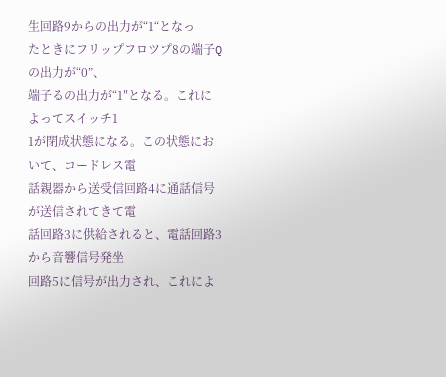生回路9からの出力が“1“となっ
たときにフリップフロツプ8の端子Qの出力が“0”、
端子るの出力が“1″となる。これによってスイッチ1
1が閉成状態になる。この状態において、コードレス電
話親器から送受信回路4に通話信号が送信されてきて電
話回路3に供給されると、電話回路3から音響信号発坐
回路5に信号が出力され、これによ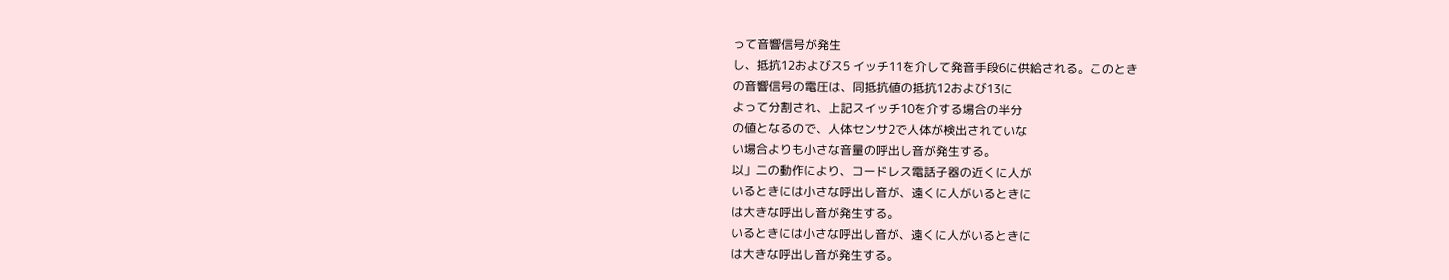って音響信号が発生
し、抵抗12およびス5 イッチ11を介して発音手段6に供給される。このとき
の音響信号の電圧は、同抵抗値の抵抗12および13に
よって分割され、上記スイッチ10を介する場合の半分
の値となるので、人体センサ2で人体が検出されていな
い場合よりも小さな音量の呼出し音が発生する。
以」二の動作により、コードレス電話子器の近くに人が
いるときには小さな呼出し音が、遠くに人がいるときに
は大きな呼出し音が発生する。
いるときには小さな呼出し音が、遠くに人がいるときに
は大きな呼出し音が発生する。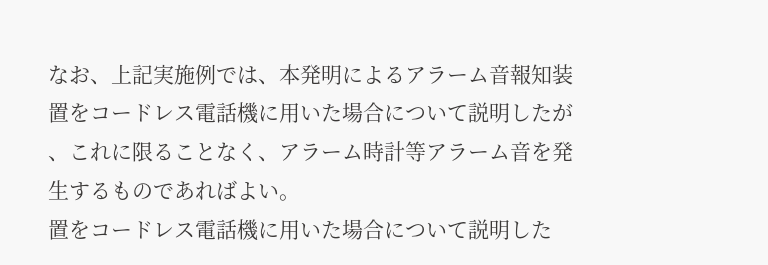なお、上記実施例では、本発明によるアラーム音報知装
置をコードレス電話機に用いた場合について説明したが
、これに限ることなく、アラーム時計等アラーム音を発
生するものであればよい。
置をコードレス電話機に用いた場合について説明した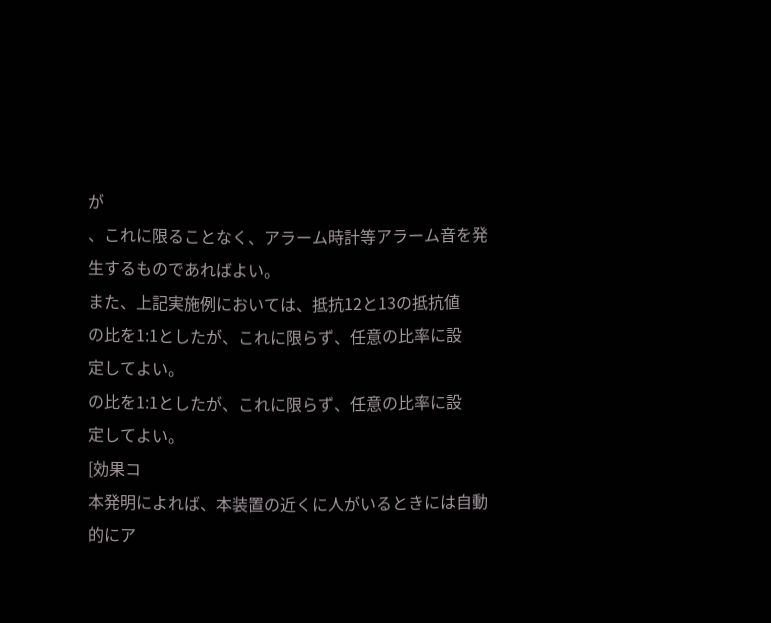が
、これに限ることなく、アラーム時計等アラーム音を発
生するものであればよい。
また、上記実施例においては、抵抗12と13の抵抗値
の比を1:1としたが、これに限らず、任意の比率に設
定してよい。
の比を1:1としたが、これに限らず、任意の比率に設
定してよい。
[効果コ
本発明によれば、本装置の近くに人がいるときには自動
的にア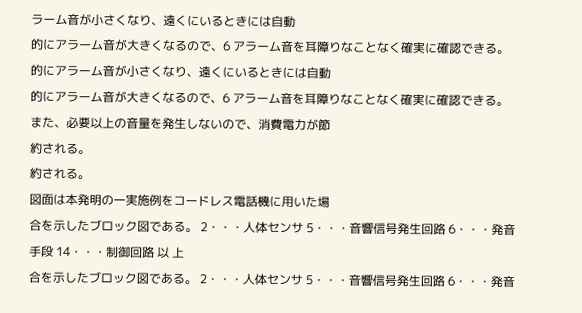ラーム音が小さくなり、遠くにいるときには自動
的にアラーム音が大きくなるので、6 アラーム音を耳障りなことなく確実に確認できる。
的にアラーム音が小さくなり、遠くにいるときには自動
的にアラーム音が大きくなるので、6 アラーム音を耳障りなことなく確実に確認できる。
また、必要以上の音量を発生しないので、消費電力が節
約される。
約される。
図面は本発明の一実施例をコードレス電話機に用いた場
合を示したブロック図である。 2・・・人体センサ 5・・・音響信号発生回路 6・・・発音手段 14・・・制御回路 以 上
合を示したブロック図である。 2・・・人体センサ 5・・・音響信号発生回路 6・・・発音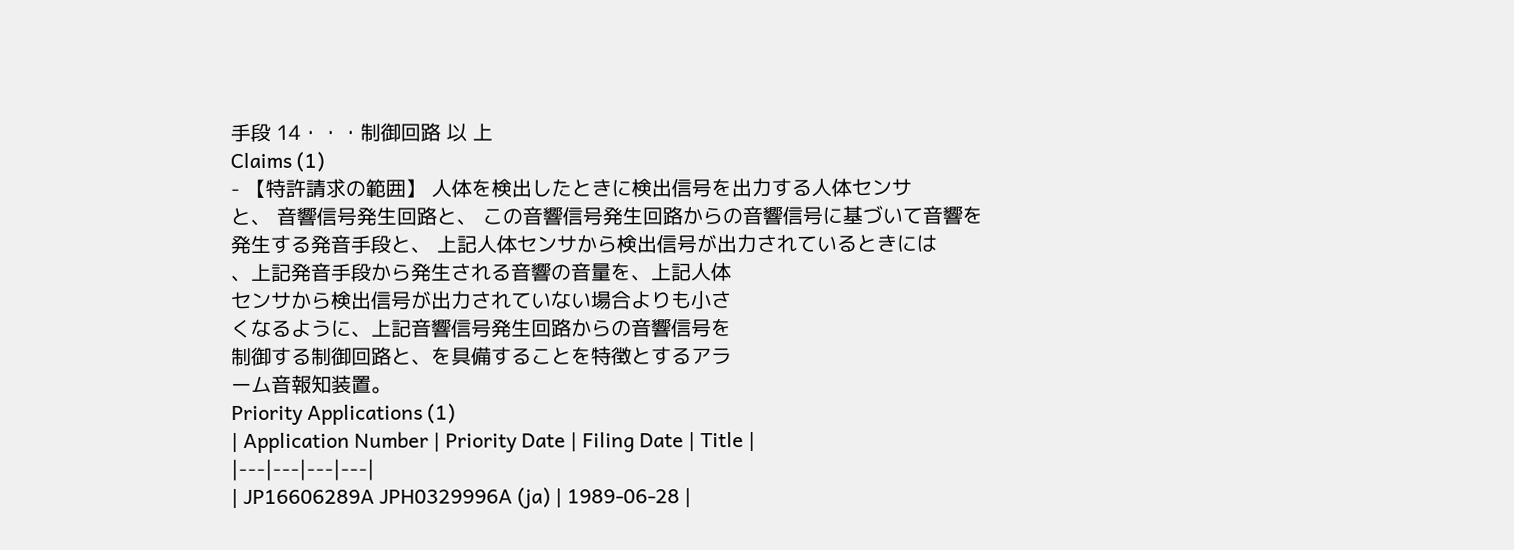手段 14・・・制御回路 以 上
Claims (1)
- 【特許請求の範囲】 人体を検出したときに検出信号を出力する人体センサ
と、 音響信号発生回路と、 この音響信号発生回路からの音響信号に基づいて音響を
発生する発音手段と、 上記人体センサから検出信号が出力されているときには
、上記発音手段から発生される音響の音量を、上記人体
センサから検出信号が出力されていない場合よりも小さ
くなるように、上記音響信号発生回路からの音響信号を
制御する制御回路と、を具備することを特徴とするアラ
ーム音報知装置。
Priority Applications (1)
| Application Number | Priority Date | Filing Date | Title |
|---|---|---|---|
| JP16606289A JPH0329996A (ja) | 1989-06-28 |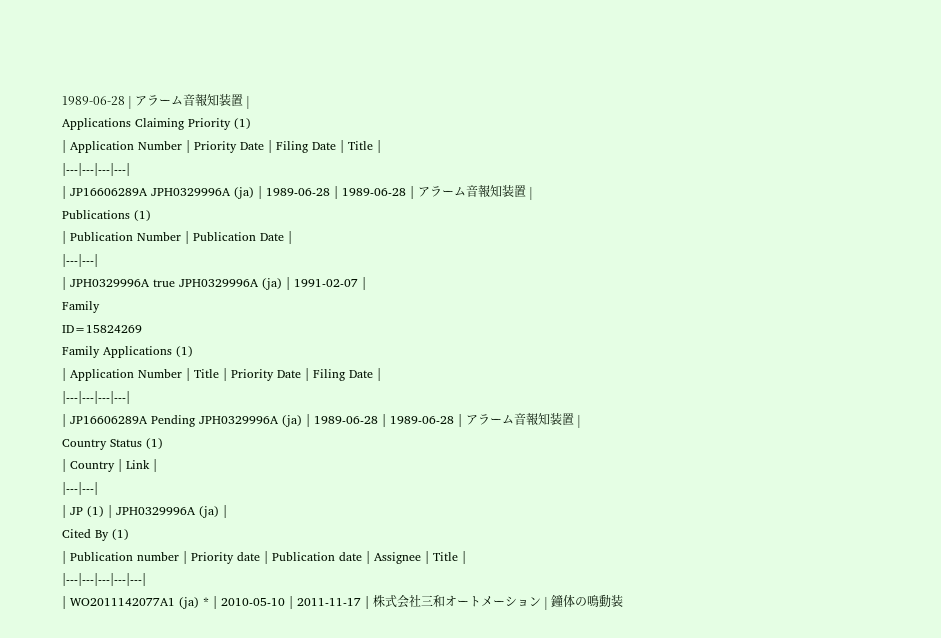1989-06-28 | アラーム音報知装置 |
Applications Claiming Priority (1)
| Application Number | Priority Date | Filing Date | Title |
|---|---|---|---|
| JP16606289A JPH0329996A (ja) | 1989-06-28 | 1989-06-28 | アラーム音報知装置 |
Publications (1)
| Publication Number | Publication Date |
|---|---|
| JPH0329996A true JPH0329996A (ja) | 1991-02-07 |
Family
ID=15824269
Family Applications (1)
| Application Number | Title | Priority Date | Filing Date |
|---|---|---|---|
| JP16606289A Pending JPH0329996A (ja) | 1989-06-28 | 1989-06-28 | アラーム音報知装置 |
Country Status (1)
| Country | Link |
|---|---|
| JP (1) | JPH0329996A (ja) |
Cited By (1)
| Publication number | Priority date | Publication date | Assignee | Title |
|---|---|---|---|---|
| WO2011142077A1 (ja) * | 2010-05-10 | 2011-11-17 | 株式会社三和オートメーション | 鐘体の鳴動装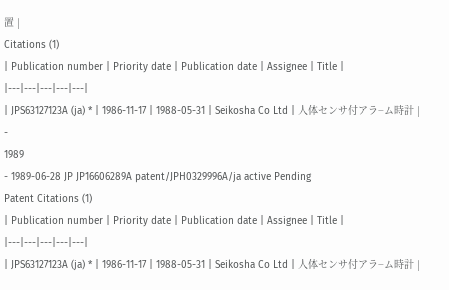置 |
Citations (1)
| Publication number | Priority date | Publication date | Assignee | Title |
|---|---|---|---|---|
| JPS63127123A (ja) * | 1986-11-17 | 1988-05-31 | Seikosha Co Ltd | 人体センサ付アラ−ム時計 |
-
1989
- 1989-06-28 JP JP16606289A patent/JPH0329996A/ja active Pending
Patent Citations (1)
| Publication number | Priority date | Publication date | Assignee | Title |
|---|---|---|---|---|
| JPS63127123A (ja) * | 1986-11-17 | 1988-05-31 | Seikosha Co Ltd | 人体センサ付アラ−ム時計 |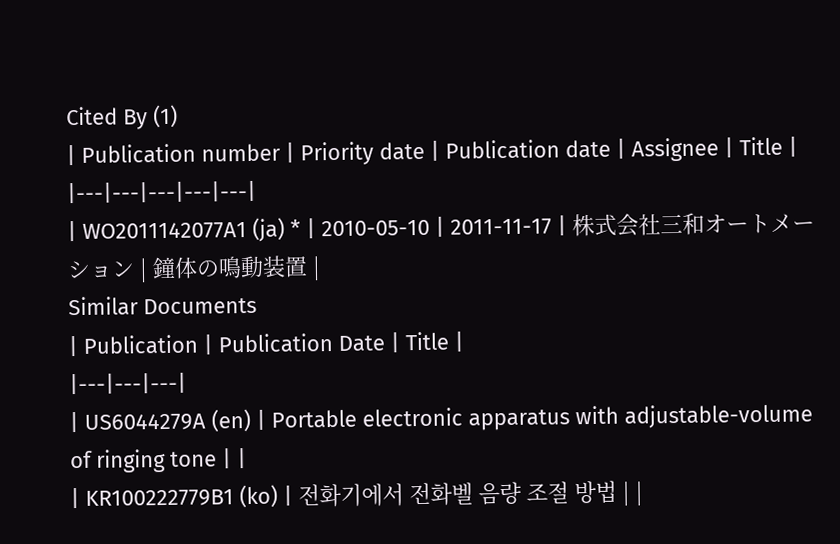Cited By (1)
| Publication number | Priority date | Publication date | Assignee | Title |
|---|---|---|---|---|
| WO2011142077A1 (ja) * | 2010-05-10 | 2011-11-17 | 株式会社三和オートメーション | 鐘体の鳴動装置 |
Similar Documents
| Publication | Publication Date | Title |
|---|---|---|
| US6044279A (en) | Portable electronic apparatus with adjustable-volume of ringing tone | |
| KR100222779B1 (ko) | 전화기에서 전화벨 음량 조절 방법 | |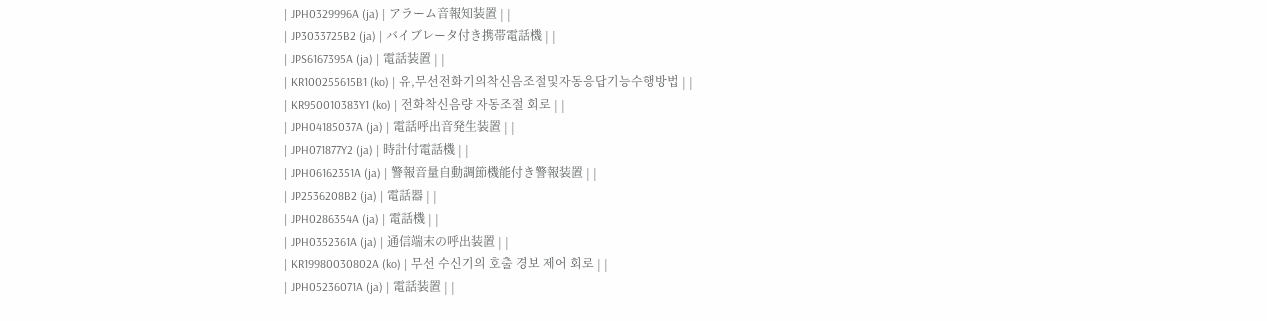| JPH0329996A (ja) | アラーム音報知装置 | |
| JP3033725B2 (ja) | バイブレータ付き携帯電話機 | |
| JPS6167395A (ja) | 電話装置 | |
| KR100255615B1 (ko) | 유,무선전화기의착신음조절및자동응답기능수행방법 | |
| KR950010383Y1 (ko) | 전화착신음량 자동조절 회로 | |
| JPH04185037A (ja) | 電話呼出音発生装置 | |
| JPH071877Y2 (ja) | 時計付電話機 | |
| JPH06162351A (ja) | 警報音量自動調節機能付き警報装置 | |
| JP2536208B2 (ja) | 電話器 | |
| JPH0286354A (ja) | 電話機 | |
| JPH0352361A (ja) | 通信端末の呼出装置 | |
| KR19980030802A (ko) | 무선 수신기의 호출 경보 제어 회로 | |
| JPH05236071A (ja) | 電話装置 | |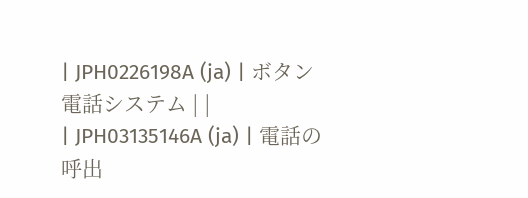| JPH0226198A (ja) | ボタン電話システム | |
| JPH03135146A (ja) | 電話の呼出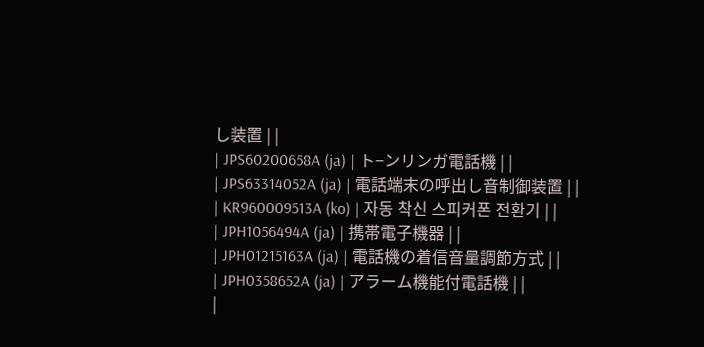し装置 | |
| JPS60200658A (ja) | ト−ンリンガ電話機 | |
| JPS63314052A (ja) | 電話端末の呼出し音制御装置 | |
| KR960009513A (ko) | 자동 착신 스피커폰 전환기 | |
| JPH1056494A (ja) | 携帯電子機器 | |
| JPH01215163A (ja) | 電話機の着信音量調節方式 | |
| JPH0358652A (ja) | アラーム機能付電話機 | |
|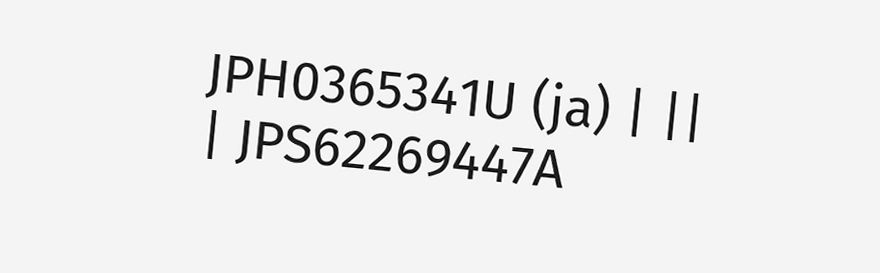JPH0365341U (ja) | ||
| JPS62269447A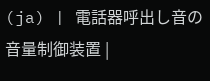(ja) | 電話器呼出し音の音量制御装置 |